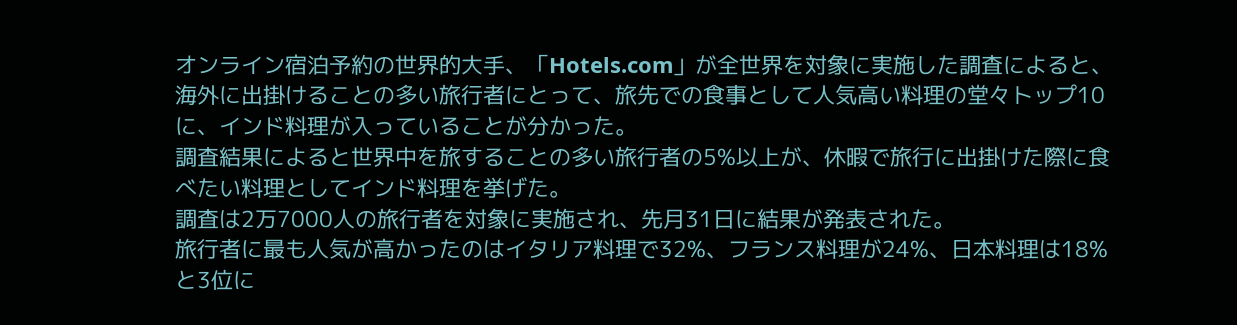オンライン宿泊予約の世界的大手、「Hotels.com」が全世界を対象に実施した調査によると、海外に出掛けることの多い旅行者にとって、旅先での食事として人気高い料理の堂々トップ10に、インド料理が入っていることが分かった。
調査結果によると世界中を旅することの多い旅行者の5%以上が、休暇で旅行に出掛けた際に食べたい料理としてインド料理を挙げた。
調査は2万7000人の旅行者を対象に実施され、先月31日に結果が発表された。
旅行者に最も人気が高かったのはイタリア料理で32%、フランス料理が24%、日本料理は18%と3位に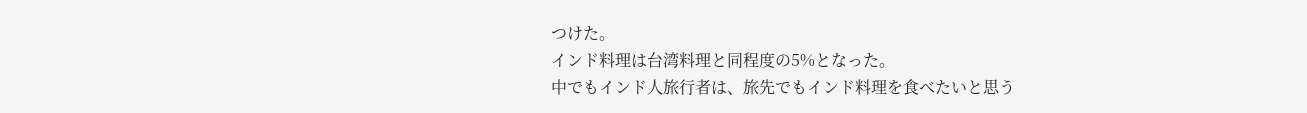つけた。
インド料理は台湾料理と同程度の5%となった。
中でもインド人旅行者は、旅先でもインド料理を食べたいと思う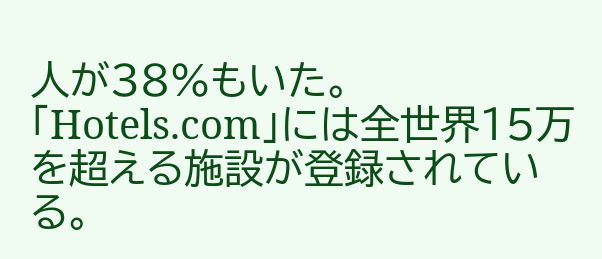人が38%もいた。
「Hotels.com」には全世界15万を超える施設が登録されている。